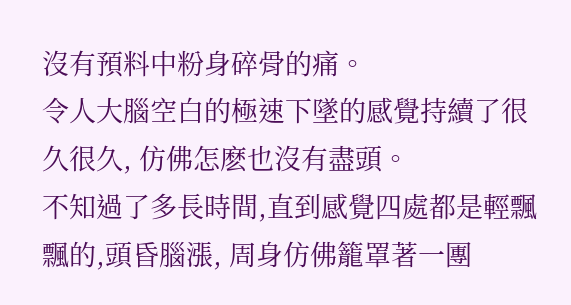沒有預料中粉身碎骨的痛。
令人大腦空白的極速下墜的感覺持續了很久很久, 仿佛怎麽也沒有盡頭。
不知過了多長時間,直到感覺四處都是輕飄飄的,頭昏腦漲, 周身仿佛籠罩著一團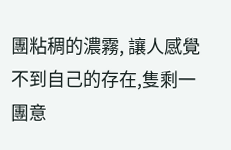團粘稠的濃霧, 讓人感覺不到自己的存在,隻剩一團意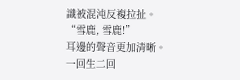識被混沌反複拉扯。
“雪鹿, 雪鹿!”
耳邊的聲音更加清晰。
一回生二回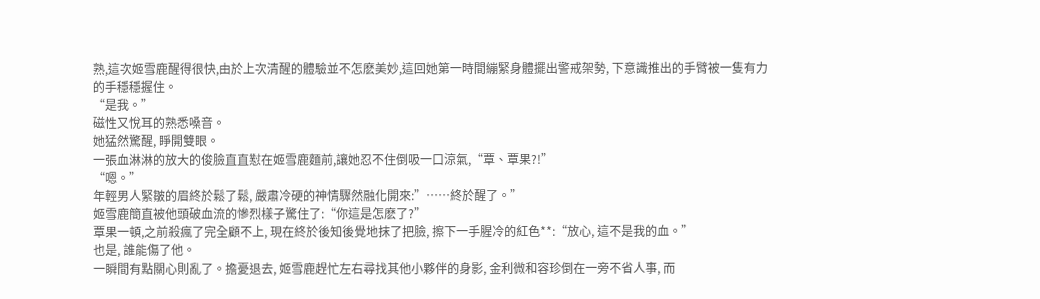熟,這次姬雪鹿醒得很快,由於上次清醒的體驗並不怎麽美妙,這回她第一時間繃緊身體擺出警戒架勢, 下意識推出的手臂被一隻有力的手穩穩握住。
“是我。”
磁性又悅耳的熟悉嗓音。
她猛然驚醒, 睜開雙眼。
一張血淋淋的放大的俊臉直直懟在姬雪鹿麵前,讓她忍不住倒吸一口涼氣,“覃、覃果?!”
“嗯。”
年輕男人緊皺的眉終於鬆了鬆, 嚴肅冷硬的神情驟然融化開來:”……終於醒了。”
姬雪鹿簡直被他頭破血流的慘烈樣子驚住了:“你這是怎麽了?”
覃果一頓,之前殺瘋了完全顧不上, 現在終於後知後覺地抹了把臉, 擦下一手腥冷的紅色**:“放心, 這不是我的血。”
也是, 誰能傷了他。
一瞬間有點關心則亂了。擔憂退去, 姬雪鹿趕忙左右尋找其他小夥伴的身影, 金利微和容珍倒在一旁不省人事, 而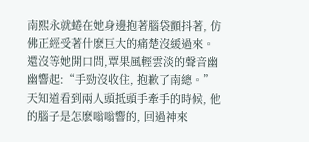南熙永就蜷在她身邊抱著腦袋顫抖著, 仿佛正經受著什麽巨大的痛楚沒緩過來。
還沒等她開口問,覃果風輕雲淡的聲音幽幽響起:“手勁沒收住, 抱歉了南總。”
天知道看到兩人頭抵頭手牽手的時候, 他的腦子是怎麽嗡嗡響的, 回過神來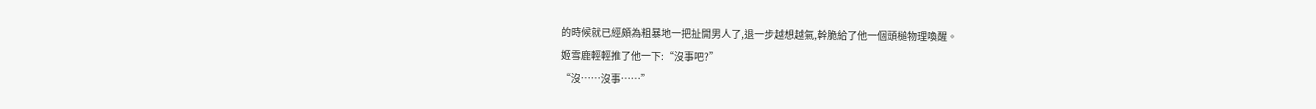的時候就已經頗為粗暴地一把扯開男人了,退一步越想越氣,幹脆給了他一個頭槌物理喚醒。
姬雪鹿輕輕推了他一下:“沒事吧?”
“沒……沒事……”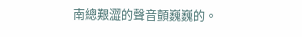南總艱澀的聲音顫巍巍的。